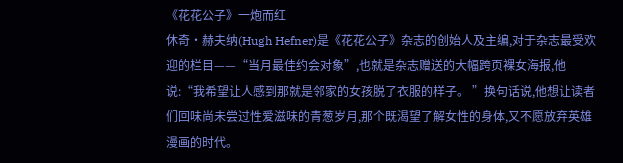《花花公子》一炮而红
休奇·赫夫纳(Hugh Hefner)是《花花公子》杂志的创始人及主编,对于杂志最受欢迎的栏目——“当月最佳约会对象”,也就是杂志赠送的大幅跨页裸女海报,他说:“我希望让人感到那就是邻家的女孩脱了衣服的样子。 ”换句话说,他想让读者们回味尚未尝过性爱滋味的青葱岁月,那个既渴望了解女性的身体,又不愿放弃英雄漫画的时代。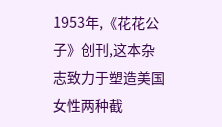1953年,《花花公子》创刊,这本杂志致力于塑造美国女性两种截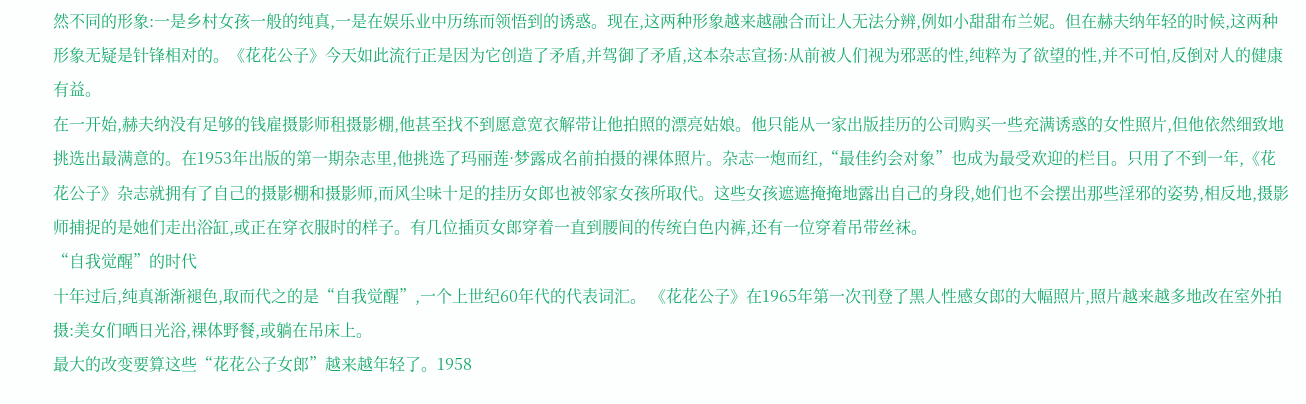然不同的形象:一是乡村女孩一般的纯真,一是在娱乐业中历练而领悟到的诱惑。现在,这两种形象越来越融合而让人无法分辨,例如小甜甜布兰妮。但在赫夫纳年轻的时候,这两种形象无疑是针锋相对的。《花花公子》今天如此流行正是因为它创造了矛盾,并驾御了矛盾,这本杂志宣扬:从前被人们视为邪恶的性,纯粹为了欲望的性,并不可怕,反倒对人的健康有益。
在一开始,赫夫纳没有足够的钱雇摄影师租摄影棚,他甚至找不到愿意宽衣解带让他拍照的漂亮姑娘。他只能从一家出版挂历的公司购买一些充满诱惑的女性照片,但他依然细致地挑选出最满意的。在1953年出版的第一期杂志里,他挑选了玛丽莲·梦露成名前拍摄的裸体照片。杂志一炮而红,“最佳约会对象”也成为最受欢迎的栏目。只用了不到一年,《花花公子》杂志就拥有了自己的摄影棚和摄影师,而风尘味十足的挂历女郎也被邻家女孩所取代。这些女孩遮遮掩掩地露出自己的身段,她们也不会摆出那些淫邪的姿势,相反地,摄影师捕捉的是她们走出浴缸,或正在穿衣服时的样子。有几位插页女郎穿着一直到腰间的传统白色内裤,还有一位穿着吊带丝袜。
“自我觉醒”的时代
十年过后,纯真渐渐褪色,取而代之的是“自我觉醒”,一个上世纪60年代的代表词汇。 《花花公子》在1965年第一次刊登了黑人性感女郎的大幅照片,照片越来越多地改在室外拍摄:美女们晒日光浴,裸体野餐,或躺在吊床上。
最大的改变要算这些“花花公子女郎”越来越年轻了。1958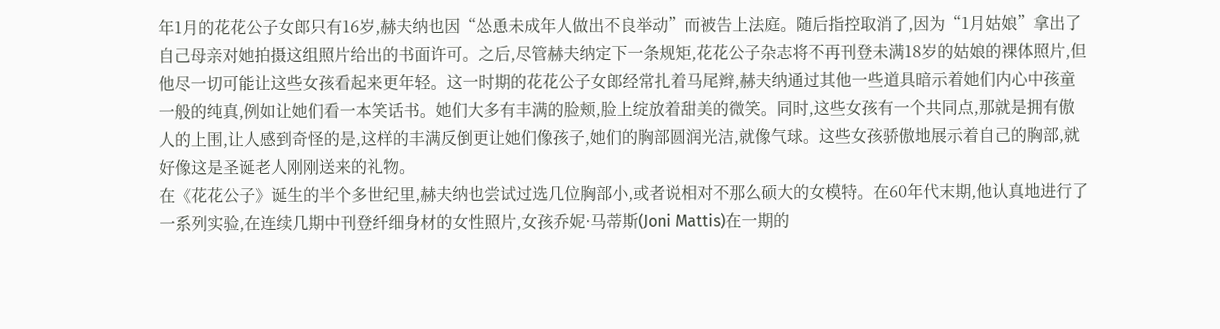年1月的花花公子女郎只有16岁,赫夫纳也因“怂恿未成年人做出不良举动”而被告上法庭。随后指控取消了,因为“1月姑娘”拿出了自己母亲对她拍摄这组照片给出的书面许可。之后,尽管赫夫纳定下一条规矩,花花公子杂志将不再刊登未满18岁的姑娘的裸体照片,但他尽一切可能让这些女孩看起来更年轻。这一时期的花花公子女郎经常扎着马尾辫,赫夫纳通过其他一些道具暗示着她们内心中孩童一般的纯真,例如让她们看一本笑话书。她们大多有丰满的脸颊,脸上绽放着甜美的微笑。同时,这些女孩有一个共同点,那就是拥有傲人的上围,让人感到奇怪的是,这样的丰满反倒更让她们像孩子,她们的胸部圆润光洁,就像气球。这些女孩骄傲地展示着自己的胸部,就好像这是圣诞老人刚刚送来的礼物。
在《花花公子》诞生的半个多世纪里,赫夫纳也尝试过选几位胸部小,或者说相对不那么硕大的女模特。在60年代末期,他认真地进行了一系列实验,在连续几期中刊登纤细身材的女性照片,女孩乔妮·马蒂斯(Joni Mattis)在一期的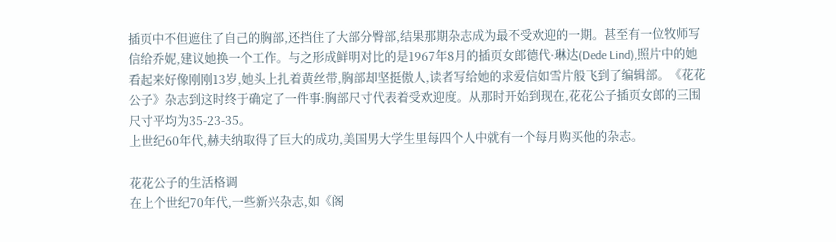插页中不但遮住了自己的胸部,还挡住了大部分臀部,结果那期杂志成为最不受欢迎的一期。甚至有一位牧师写信给乔妮,建议她换一个工作。与之形成鲜明对比的是1967年8月的插页女郎德代·琳达(Dede Lind),照片中的她看起来好像刚刚13岁,她头上扎着黄丝带,胸部却坚挺傲人,读者写给她的求爱信如雪片般飞到了编辑部。《花花公子》杂志到这时终于确定了一件事:胸部尺寸代表着受欢迎度。从那时开始到现在,花花公子插页女郎的三围尺寸平均为35-23-35。
上世纪60年代,赫夫纳取得了巨大的成功,美国男大学生里每四个人中就有一个每月购买他的杂志。

花花公子的生活格调
在上个世纪70年代,一些新兴杂志,如《阁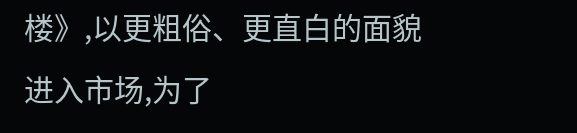楼》,以更粗俗、更直白的面貌进入市场,为了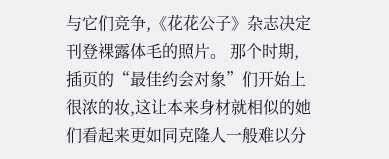与它们竞争,《花花公子》杂志决定刊登裸露体毛的照片。 那个时期,插页的“最佳约会对象”们开始上很浓的妆,这让本来身材就相似的她们看起来更如同克隆人一般难以分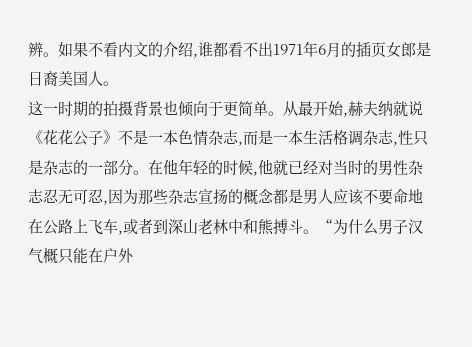辨。如果不看内文的介绍,谁都看不出1971年6月的插页女郎是日裔美国人。
这一时期的拍摄背景也倾向于更简单。从最开始,赫夫纳就说《花花公子》不是一本色情杂志,而是一本生活格调杂志,性只是杂志的一部分。在他年轻的时候,他就已经对当时的男性杂志忍无可忍,因为那些杂志宣扬的概念都是男人应该不要命地在公路上飞车,或者到深山老林中和熊搏斗。“为什么男子汉气概只能在户外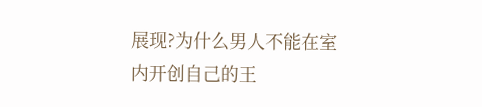展现?为什么男人不能在室内开创自己的王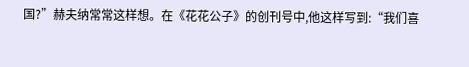国?”赫夫纳常常这样想。在《花花公子》的创刊号中,他这样写到:“我们喜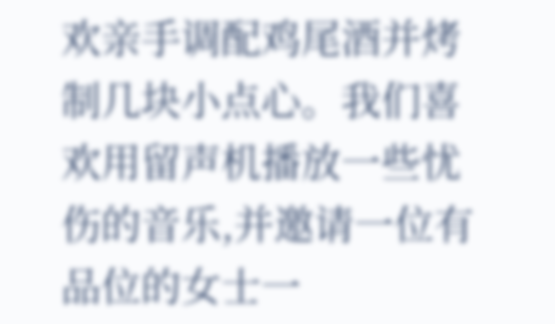欢亲手调配鸡尾酒并烤制几块小点心。我们喜欢用留声机播放一些忧伤的音乐,并邀请一位有品位的女士一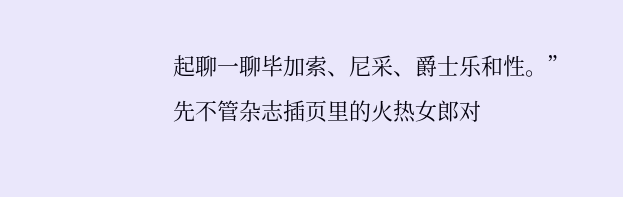起聊一聊毕加索、尼采、爵士乐和性。”先不管杂志插页里的火热女郎对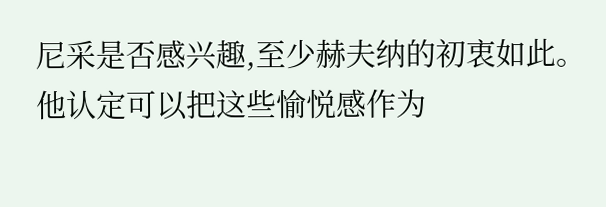尼采是否感兴趣,至少赫夫纳的初衷如此。他认定可以把这些愉悦感作为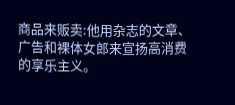商品来贩卖:他用杂志的文章、广告和裸体女郎来宣扬高消费的享乐主义。